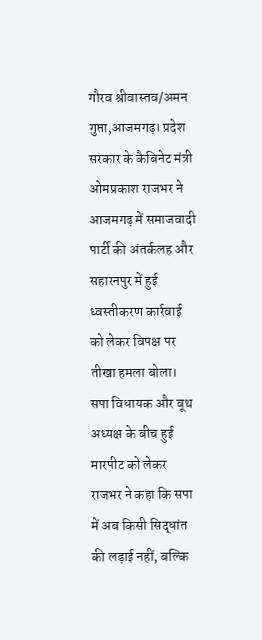गौरव श्रीवास्तव/अमन गुप्ता,आजमगढ़। प्रदेश सरकार के कैबिनेट मंत्री ओमप्रकाश राजभर ने आजमगढ़ में समाजवादी पार्टी की अंतर्कलह और सहारनपुर में हुई ध्वस्तीकरण कार्रवाई को लेकर विपक्ष पर तीखा हमला बोला। सपा विधायक और बूथ अध्यक्ष के बीच हुई मारपीट को लेकर राजभर ने कहा कि सपा में अब किसी सिद्धांत की लड़ाई नहीं, बल्कि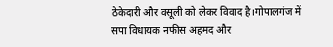ठेकेदारी और वसूली को लेकर विवाद है।गोपालगंज में सपा विधायक नफीस अहमद और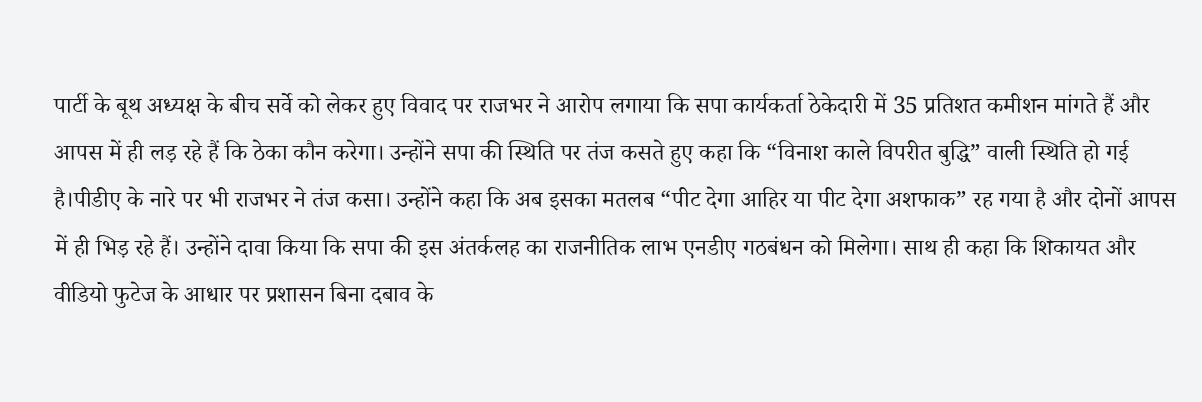पार्टी के बूथ अध्यक्ष के बीच सर्वे को लेकर हुए विवाद पर राजभर ने आरोप लगाया कि सपा कार्यकर्ता ठेकेदारी में 35 प्रतिशत कमीशन मांगते हैं और आपस में ही लड़ रहे हैं कि ठेका कौन करेगा। उन्होंने सपा की स्थिति पर तंज कसते हुए कहा कि “विनाश काले विपरीत बुद्धि” वाली स्थिति हो गई है।पीडीए के नारे पर भी राजभर ने तंज कसा। उन्होंने कहा कि अब इसका मतलब “पीट देगा आहिर या पीट देगा अशफाक” रह गया है और दोनों आपस में ही भिड़ रहे हैं। उन्होंने दावा किया कि सपा की इस अंतर्कलह का राजनीतिक लाभ एनडीए गठबंधन को मिलेगा। साथ ही कहा कि शिकायत और वीडियो फुटेज के आधार पर प्रशासन बिना दबाव के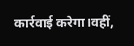कार्रवाई करेगा।वहीं,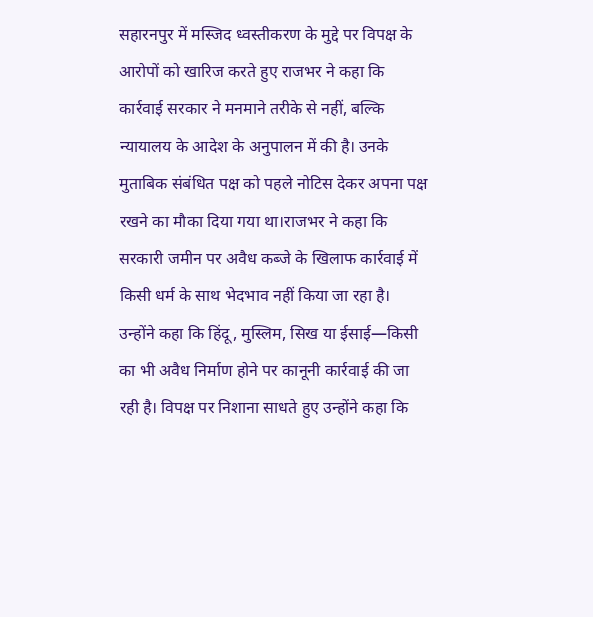सहारनपुर में मस्जिद ध्वस्तीकरण के मुद्दे पर विपक्ष के आरोपों को खारिज करते हुए राजभर ने कहा कि कार्रवाई सरकार ने मनमाने तरीके से नहीं, बल्कि न्यायालय के आदेश के अनुपालन में की है। उनके मुताबिक संबंधित पक्ष को पहले नोटिस देकर अपना पक्ष रखने का मौका दिया गया था।राजभर ने कहा कि सरकारी जमीन पर अवैध कब्जे के खिलाफ कार्रवाई में किसी धर्म के साथ भेदभाव नहीं किया जा रहा है। उन्होंने कहा कि हिंदू, मुस्लिम, सिख या ईसाई—किसी का भी अवैध निर्माण होने पर कानूनी कार्रवाई की जा रही है। विपक्ष पर निशाना साधते हुए उन्होंने कहा कि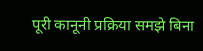पूरी कानूनी प्रक्रिया समझे बिना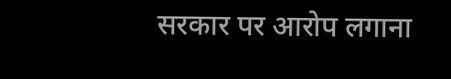सरकार पर आरोप लगाना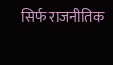सिर्फ राजनीतिक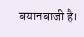बयानबाजी है।